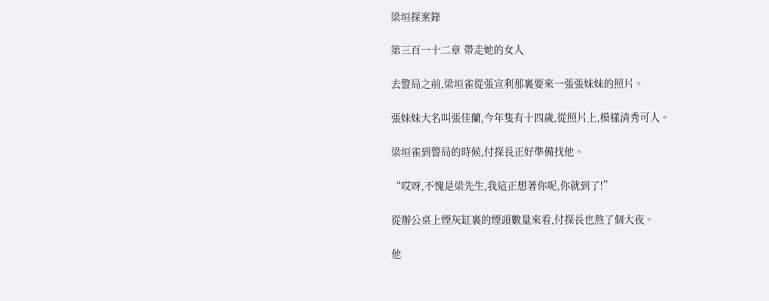梁垣探案錄

第三百一十二章 帶走她的女人

去警局之前,梁垣雀從張宣利那裏要來一張張妹妹的照片。

張妹妹大名叫張佳蘭,今年隻有十四歲,從照片上,模樣清秀可人。

梁垣雀到警局的時候,付探長正好準備找他。

“哎呀,不愧是梁先生,我這正想著你呢,你就到了!”

從辦公桌上煙灰缸裏的煙頭數量來看,付探長也熬了個大夜。

他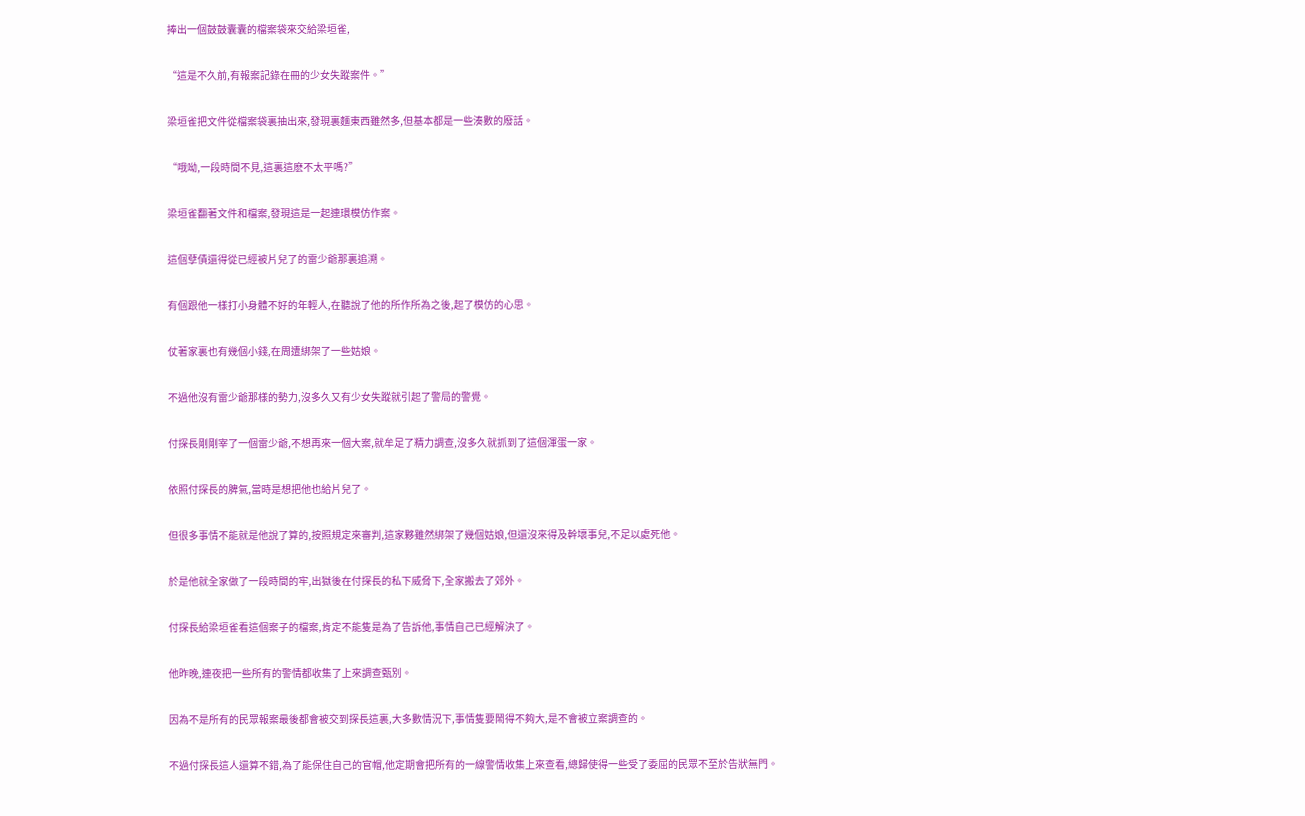捧出一個鼓鼓囊囊的檔案袋來交給梁垣雀,

“這是不久前,有報案記錄在冊的少女失蹤案件。”

梁垣雀把文件從檔案袋裏抽出來,發現裏麵東西雖然多,但基本都是一些湊數的廢話。

“哦呦,一段時間不見,這裏這麽不太平嗎?”

梁垣雀翻著文件和檔案,發現這是一起連環模仿作案。

這個孽債還得從已經被片兒了的雷少爺那裏追溯。

有個跟他一樣打小身體不好的年輕人,在聽說了他的所作所為之後,起了模仿的心思。

仗著家裏也有幾個小錢,在周遭綁架了一些姑娘。

不過他沒有雷少爺那樣的勢力,沒多久又有少女失蹤就引起了警局的警覺。

付探長剛剛宰了一個雷少爺,不想再來一個大案,就牟足了精力調查,沒多久就抓到了這個渾蛋一家。

依照付探長的脾氣,當時是想把他也給片兒了。

但很多事情不能就是他說了算的,按照規定來審判,這家夥雖然綁架了幾個姑娘,但還沒來得及幹壞事兒,不足以處死他。

於是他就全家做了一段時間的牢,出獄後在付探長的私下威脅下,全家搬去了郊外。

付探長給梁垣雀看這個案子的檔案,肯定不能隻是為了告訴他,事情自己已經解決了。

他昨晚,連夜把一些所有的警情都收集了上來調查甄別。

因為不是所有的民眾報案最後都會被交到探長這裏,大多數情況下,事情隻要鬧得不夠大,是不會被立案調查的。

不過付探長這人還算不錯,為了能保住自己的官帽,他定期會把所有的一線警情收集上來查看,總歸使得一些受了委屈的民眾不至於告狀無門。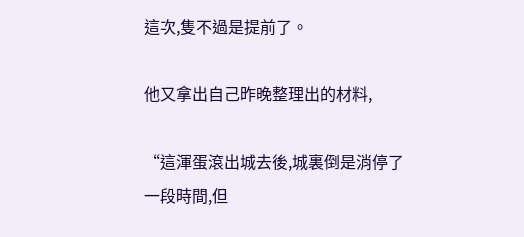這次,隻不過是提前了。

他又拿出自己昨晚整理出的材料,

“這渾蛋滾出城去後,城裏倒是消停了一段時間,但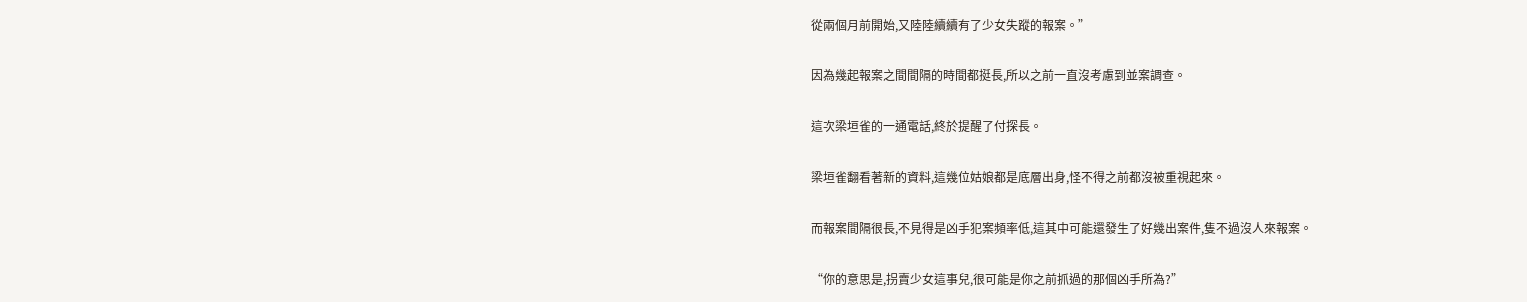從兩個月前開始,又陸陸續續有了少女失蹤的報案。”

因為幾起報案之間間隔的時間都挺長,所以之前一直沒考慮到並案調查。

這次梁垣雀的一通電話,終於提醒了付探長。

梁垣雀翻看著新的資料,這幾位姑娘都是底層出身,怪不得之前都沒被重視起來。

而報案間隔很長,不見得是凶手犯案頻率低,這其中可能還發生了好幾出案件,隻不過沒人來報案。

“你的意思是,拐賣少女這事兒,很可能是你之前抓過的那個凶手所為?”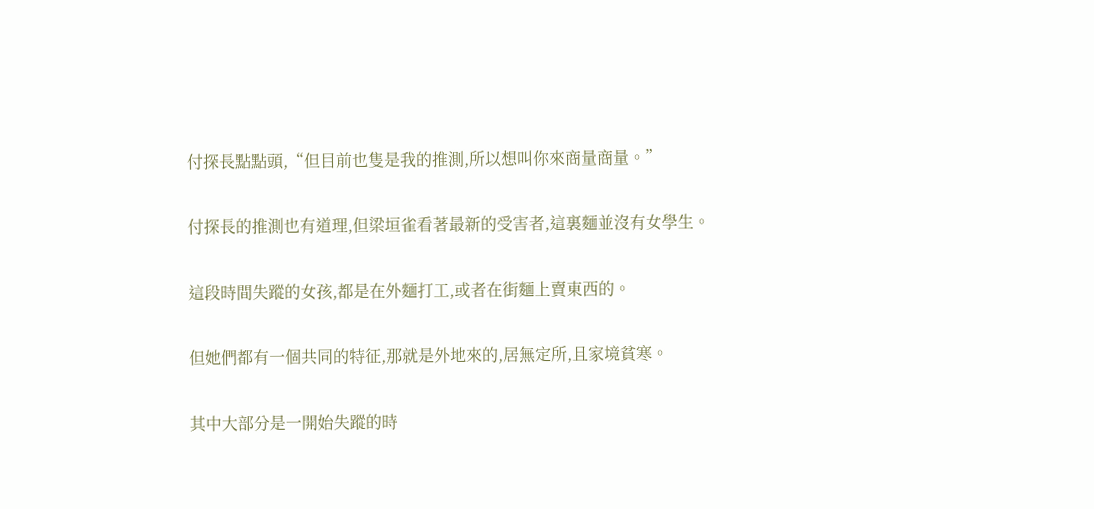付探長點點頭,“但目前也隻是我的推測,所以想叫你來商量商量。”

付探長的推測也有道理,但梁垣雀看著最新的受害者,這裏麵並沒有女學生。

這段時間失蹤的女孩,都是在外麵打工,或者在街麵上賣東西的。

但她們都有一個共同的特征,那就是外地來的,居無定所,且家境貧寒。

其中大部分是一開始失蹤的時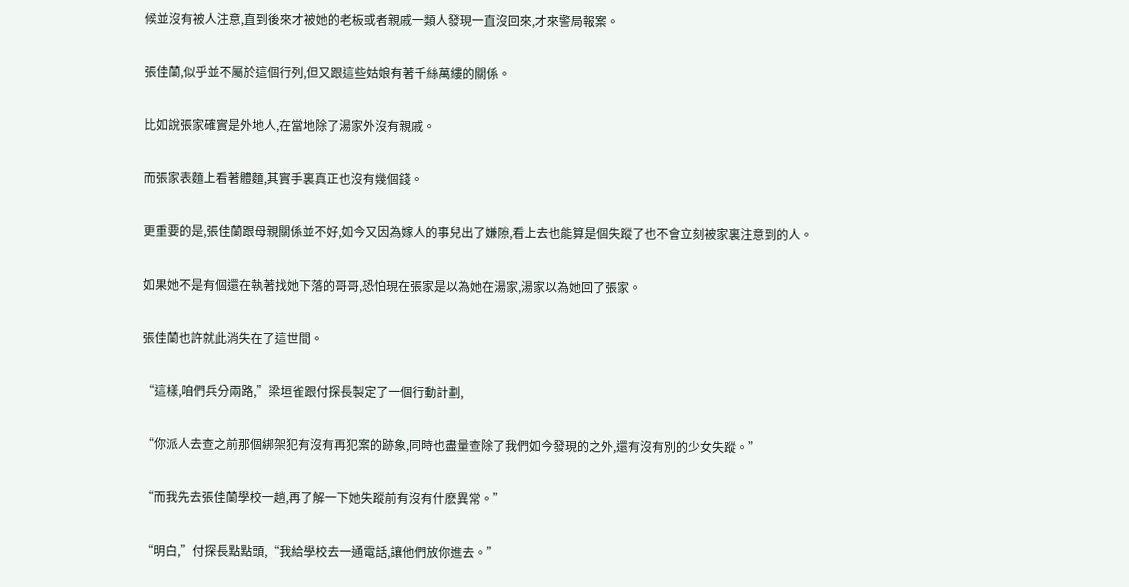候並沒有被人注意,直到後來才被她的老板或者親戚一類人發現一直沒回來,才來警局報案。

張佳蘭,似乎並不屬於這個行列,但又跟這些姑娘有著千絲萬縷的關係。

比如說張家確實是外地人,在當地除了湯家外沒有親戚。

而張家表麵上看著體麵,其實手裏真正也沒有幾個錢。

更重要的是,張佳蘭跟母親關係並不好,如今又因為嫁人的事兒出了嫌隙,看上去也能算是個失蹤了也不會立刻被家裏注意到的人。

如果她不是有個還在執著找她下落的哥哥,恐怕現在張家是以為她在湯家,湯家以為她回了張家。

張佳蘭也許就此消失在了這世間。

“這樣,咱們兵分兩路,”梁垣雀跟付探長製定了一個行動計劃,

“你派人去查之前那個綁架犯有沒有再犯案的跡象,同時也盡量查除了我們如今發現的之外,還有沒有別的少女失蹤。”

“而我先去張佳蘭學校一趟,再了解一下她失蹤前有沒有什麽異常。”

“明白,”付探長點點頭,“我給學校去一通電話,讓他們放你進去。”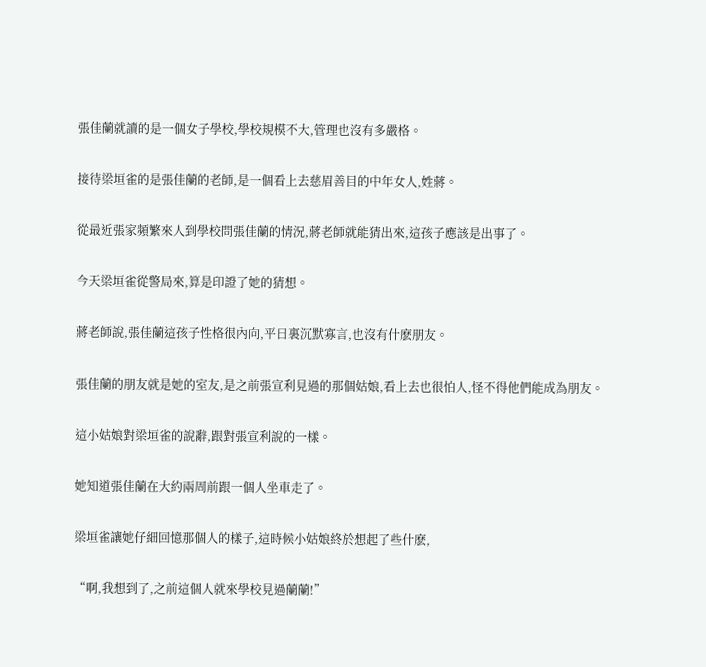張佳蘭就讀的是一個女子學校,學校規模不大,管理也沒有多嚴格。

接待梁垣雀的是張佳蘭的老師,是一個看上去慈眉善目的中年女人,姓蔣。

從最近張家頻繁來人到學校問張佳蘭的情況,蔣老師就能猜出來,這孩子應該是出事了。

今天梁垣雀從警局來,算是印證了她的猜想。

蔣老師說,張佳蘭這孩子性格很內向,平日裏沉默寡言,也沒有什麽朋友。

張佳蘭的朋友就是她的室友,是之前張宣利見過的那個姑娘,看上去也很怕人,怪不得他們能成為朋友。

這小姑娘對梁垣雀的說辭,跟對張宣利說的一樣。

她知道張佳蘭在大約兩周前跟一個人坐車走了。

梁垣雀讓她仔細回憶那個人的樣子,這時候小姑娘終於想起了些什麽,

“啊,我想到了,之前這個人就來學校見過蘭蘭!”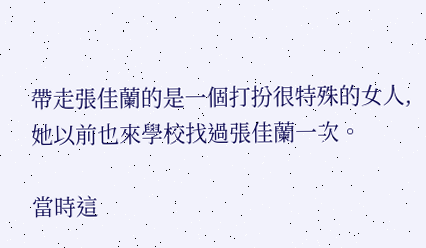帶走張佳蘭的是一個打扮很特殊的女人,她以前也來學校找過張佳蘭一次。

當時這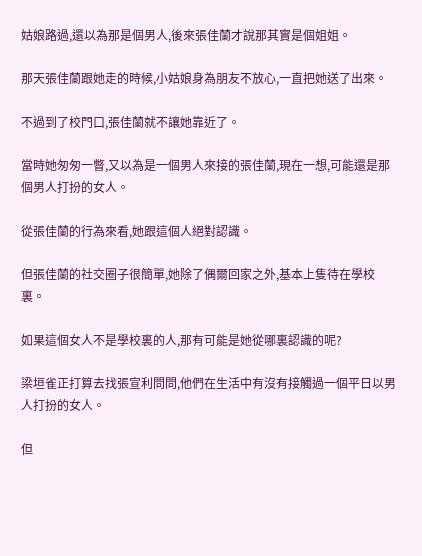姑娘路過,還以為那是個男人,後來張佳蘭才說那其實是個姐姐。

那天張佳蘭跟她走的時候,小姑娘身為朋友不放心,一直把她送了出來。

不過到了校門口,張佳蘭就不讓她靠近了。

當時她匆匆一瞥,又以為是一個男人來接的張佳蘭,現在一想,可能還是那個男人打扮的女人。

從張佳蘭的行為來看,她跟這個人絕對認識。

但張佳蘭的社交圈子很簡單,她除了偶爾回家之外,基本上隻待在學校裏。

如果這個女人不是學校裏的人,那有可能是她從哪裏認識的呢?

梁垣雀正打算去找張宣利問問,他們在生活中有沒有接觸過一個平日以男人打扮的女人。

但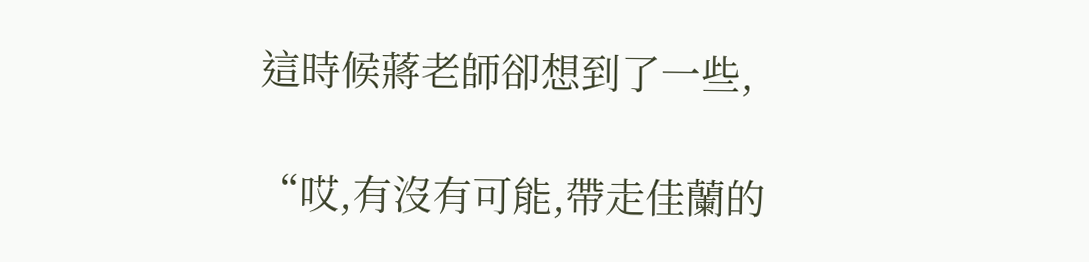這時候蔣老師卻想到了一些,

“哎,有沒有可能,帶走佳蘭的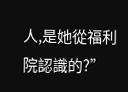人,是她從福利院認識的?”